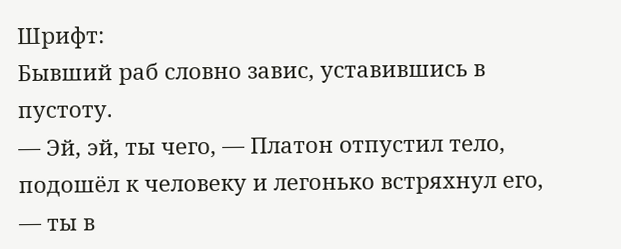Шрифт:
Бывший раб словно завис, уставившись в пустоту.
— Эй, эй, ты чего, — Платон отпустил тело, подошёл к человеку и легонько встряхнул его, — ты в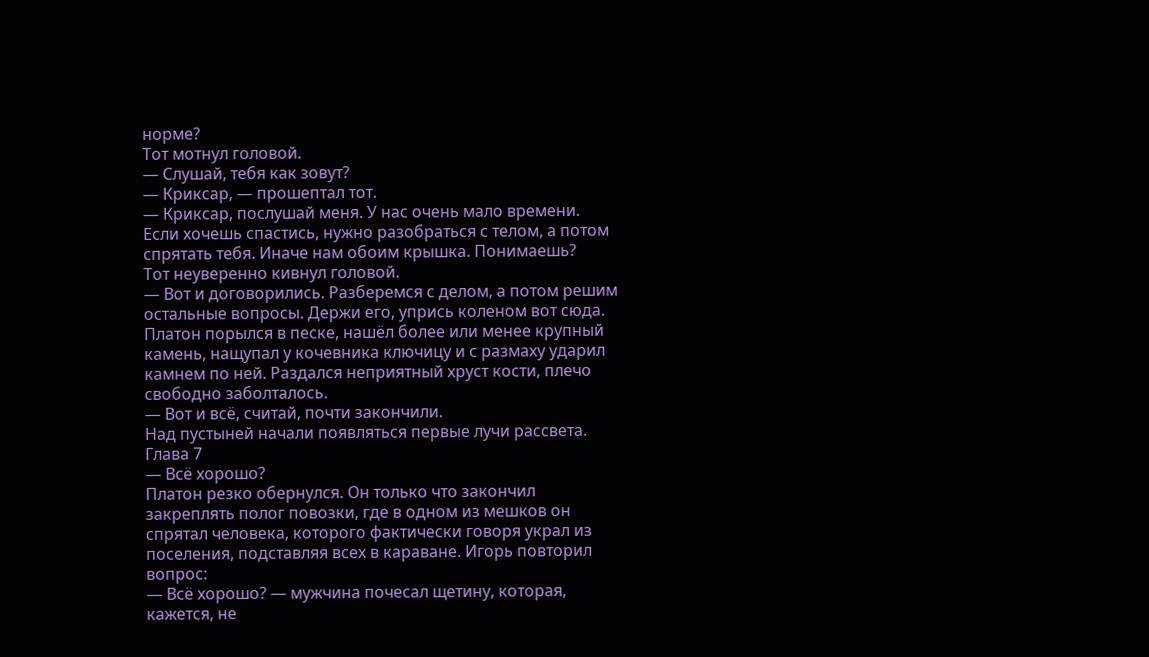норме?
Тот мотнул головой.
— Слушай, тебя как зовут?
— Криксар, — прошептал тот.
— Криксар, послушай меня. У нас очень мало времени. Если хочешь спастись, нужно разобраться с телом, а потом спрятать тебя. Иначе нам обоим крышка. Понимаешь?
Тот неуверенно кивнул головой.
— Вот и договорились. Разберемся с делом, а потом решим остальные вопросы. Держи его, упрись коленом вот сюда.
Платон порылся в песке, нашёл более или менее крупный камень, нащупал у кочевника ключицу и с размаху ударил камнем по ней. Раздался неприятный хруст кости, плечо свободно заболталось.
— Вот и всё, считай, почти закончили.
Над пустыней начали появляться первые лучи рассвета.
Глава 7
— Всё хорошо?
Платон резко обернулся. Он только что закончил закреплять полог повозки, где в одном из мешков он спрятал человека, которого фактически говоря украл из поселения, подставляя всех в караване. Игорь повторил вопрос:
— Всё хорошо? — мужчина почесал щетину, которая, кажется, не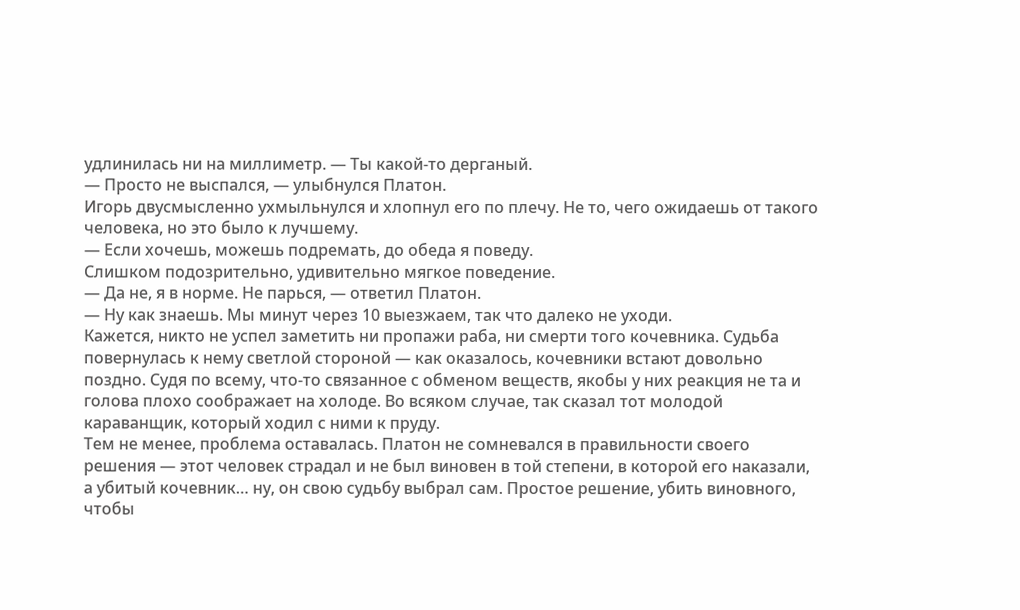удлинилась ни на миллиметр. — Ты какой-то дерганый.
— Просто не выспался, — улыбнулся Платон.
Игорь двусмысленно ухмыльнулся и хлопнул его по плечу. Не то, чего ожидаешь от такого человека, но это было к лучшему.
— Если хочешь, можешь подремать, до обеда я поведу.
Слишком подозрительно, удивительно мягкое поведение.
— Да не, я в норме. Не парься, — ответил Платон.
— Ну как знаешь. Мы минут через 10 выезжаем, так что далеко не уходи.
Кажется, никто не успел заметить ни пропажи раба, ни смерти того кочевника. Судьба повернулась к нему светлой стороной — как оказалось, кочевники встают довольно поздно. Судя по всему, что-то связанное с обменом веществ, якобы у них реакция не та и голова плохо соображает на холоде. Во всяком случае, так сказал тот молодой караванщик, который ходил с ними к пруду.
Тем не менее, проблема оставалась. Платон не сомневался в правильности своего решения — этот человек страдал и не был виновен в той степени, в которой его наказали, а убитый кочевник… ну, он свою судьбу выбрал сам. Простое решение, убить виновного, чтобы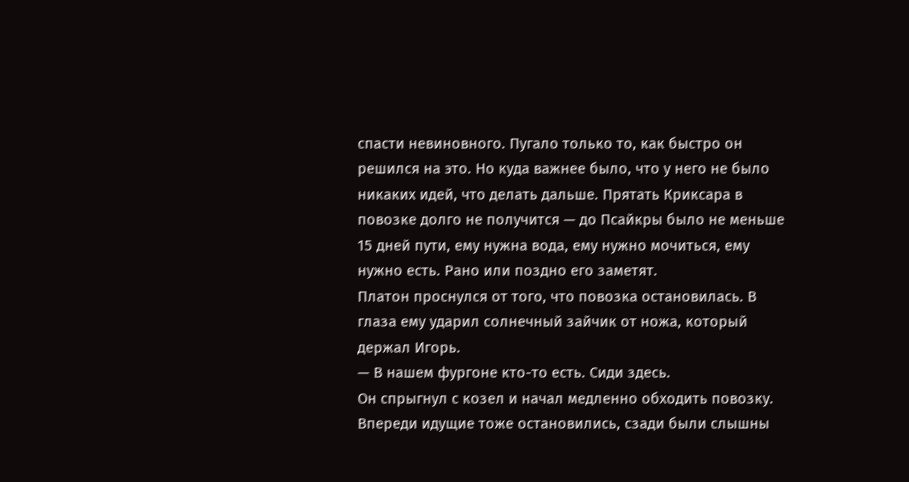спасти невиновного. Пугало только то, как быстро он решился на это. Но куда важнее было, что у него не было никаких идей, что делать дальше. Прятать Криксара в повозке долго не получится — до Псайкры было не меньше 15 дней пути, ему нужна вода, ему нужно мочиться, ему нужно есть. Рано или поздно его заметят.
Платон проснулся от того, что повозка остановилась. В глаза ему ударил солнечный зайчик от ножа, который держал Игорь.
— В нашем фургоне кто-то есть. Сиди здесь.
Он спрыгнул с козел и начал медленно обходить повозку. Впереди идущие тоже остановились, сзади были слышны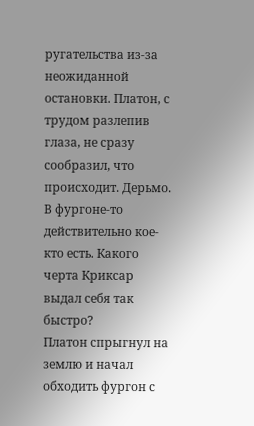ругательства из-за неожиданной остановки. Платон, с трудом разлепив глаза, не сразу сообразил, что происходит. Дерьмо. В фургоне-то действительно кое-кто есть. Какого черта Криксар выдал себя так быстро?
Платон спрыгнул на землю и начал обходить фургон с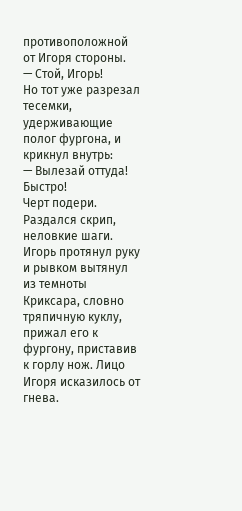противоположной от Игоря стороны.
— Стой, Игорь!
Но тот уже разрезал тесемки, удерживающие полог фургона, и крикнул внутрь:
— Вылезай оттуда! Быстро!
Черт подери. Раздался скрип, неловкие шаги. Игорь протянул руку и рывком вытянул из темноты Криксара, словно тряпичную куклу, прижал его к фургону, приставив к горлу нож. Лицо Игоря исказилось от гнева.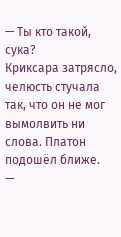— Ты кто такой, сука?
Криксара затрясло, челюсть стучала так, что он не мог вымолвить ни слова. Платон подошёл ближе.
—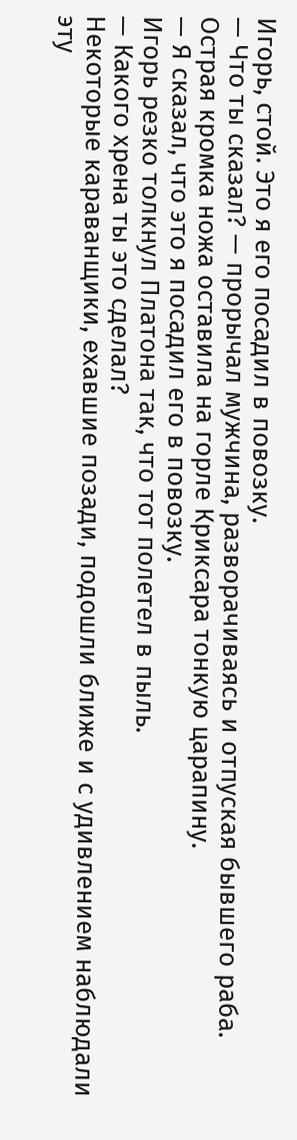Игорь, стой. Это я его посадил в повозку.
— Что ты сказал? — прорычал мужчина, разворачиваясь и отпуская бывшего раба. Острая кромка ножа оставила на горле Криксара тонкую царапину.
— Я сказал, что это я посадил его в повозку.
Игорь резко толкнул Платона так, что тот полетел в пыль.
— Какого хрена ты это сделал?
Некоторые караванщики, ехавшие позади, подошли ближе и с удивлением наблюдали эту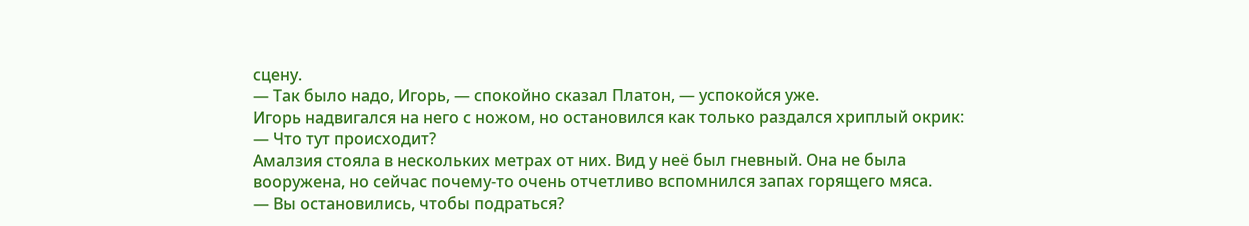сцену.
— Так было надо, Игорь, — спокойно сказал Платон, — успокойся уже.
Игорь надвигался на него с ножом, но остановился как только раздался хриплый окрик:
— Что тут происходит?
Амалзия стояла в нескольких метрах от них. Вид у неё был гневный. Она не была вооружена, но сейчас почему-то очень отчетливо вспомнился запах горящего мяса.
— Вы остановились, чтобы подраться?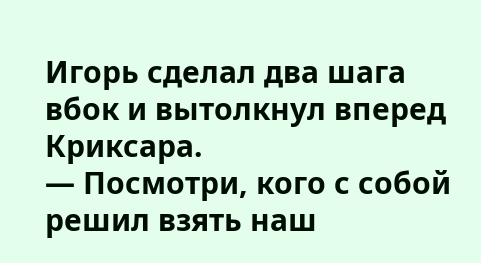Игорь сделал два шага вбок и вытолкнул вперед Криксара.
— Посмотри, кого с собой решил взять наш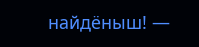найдёныш! —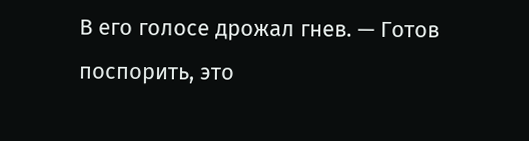В его голосе дрожал гнев. — Готов поспорить, это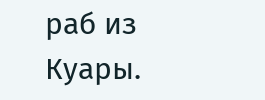раб из Куары.